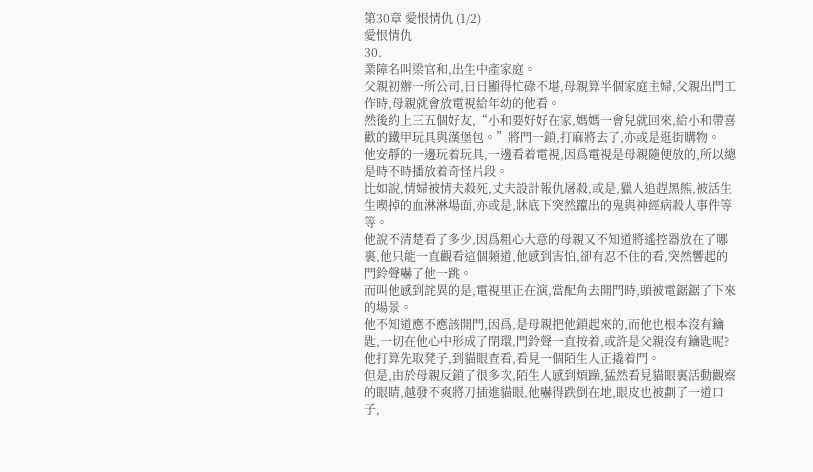第30章 愛恨情仇 (1/2)
愛恨情仇
30.
業障名叫梁官和,出生中產家庭。
父親初辦一所公司,日日顯得忙碌不堪,母親算半個家庭主婦,父親出門工作時,母親就會放電視給年幼的他看。
然後約上三五個好友,“小和要好好在家,媽媽一會兒就回來,給小和帶喜歡的鐵甲玩具與漢堡包。”將門一鎖,打麻將去了,亦或是逛街購物。
他安靜的一邊玩着玩具,一邊看着電視,因爲電視是母親隨便放的,所以總是時不時播放着奇怪片段。
比如說,情婦被情夫殺死,丈夫設計報仇屠殺,或是,獵人追趕黑熊,被活生生喫掉的血淋淋場面,亦或是,牀底下突然躥出的鬼與神經病殺人事件等等。
他說不清楚看了多少,因爲粗心大意的母親又不知道將遙控器放在了哪裏,他只能一直觀看這個頻道,他感到害怕,卻有忍不住的看,突然響起的門鈴聲嚇了他一跳。
而叫他感到詫異的是,電視里正在演,當配角去開門時,頭被電鋸鋸了下來的場景。
他不知道應不應該開門,因爲,是母親把他鎖起來的,而他也根本沒有鑰匙,一切在他心中形成了閉環,門鈴聲一直按着,或許是父親沒有鑰匙呢?他打算先取凳子,到貓眼查看,看見一個陌生人正撬着門。
但是,由於母親反鎖了很多次,陌生人感到煩躁,猛然看見貓眼裏活動觀察的眼睛,越發不爽將刀插進貓眼,他嚇得跌倒在地,眼皮也被劃了一道口子,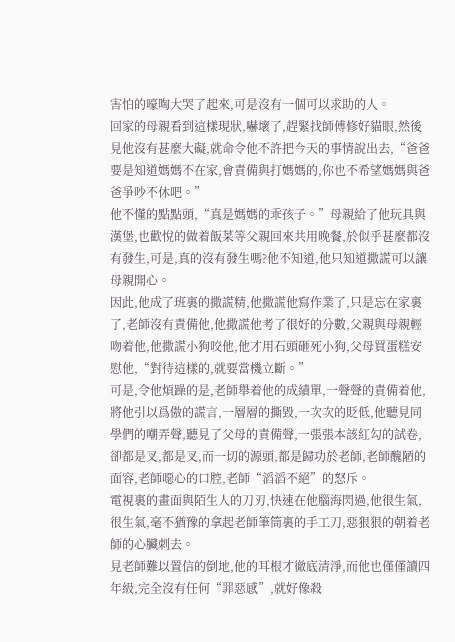害怕的嚎啕大哭了起來,可是沒有一個可以求助的人。
回家的母親看到這樣現狀,嚇壞了,趕緊找師傅修好貓眼,然後見他沒有甚麼大礙,就命令他不許把今天的事情說出去,“爸爸要是知道媽媽不在家,會責備與打媽媽的,你也不希望媽媽與爸爸爭吵不休吧。”
他不懂的點點頭,“真是媽媽的乖孩子。”母親給了他玩具與漢堡,也歡悅的做着飯菜等父親回來共用晚餐,於似乎甚麼都沒有發生,可是,真的沒有發生嗎?他不知道,他只知道撒謊可以讓母親開心。
因此,他成了班裏的撒謊精,他撒謊他寫作業了,只是忘在家裏了,老師沒有責備他,他撒謊他考了很好的分數,父親與母親輕吻着他,他撒謊小狗咬他,他才用石頭砸死小狗,父母買蛋糕安慰他,“對待這樣的,就要當機立斷。”
可是,令他煩躁的是,老師舉着他的成績單,一聲聲的責備着他,將他引以爲傲的謊言,一層層的撕毀,一次次的貶低,他聽見同學們的嘲弄聲,聽見了父母的責備聲,一張張本該紅勾的試卷,卻都是叉,都是叉,而一切的源頭,都是歸功於老師,老師醜陋的面容,老師噁心的口腔,老師“滔滔不絕”的怒斥。
電視裏的畫面與陌生人的刀刃,快速在他腦海閃過,他很生氣,很生氣,毫不猶豫的拿起老師筆筒裏的手工刀,惡狠狠的朝着老師的心臟刺去。
見老師難以置信的倒地,他的耳根才徹底清淨,而他也僅僅讀四年級,完全沒有任何“罪惡感”,就好像殺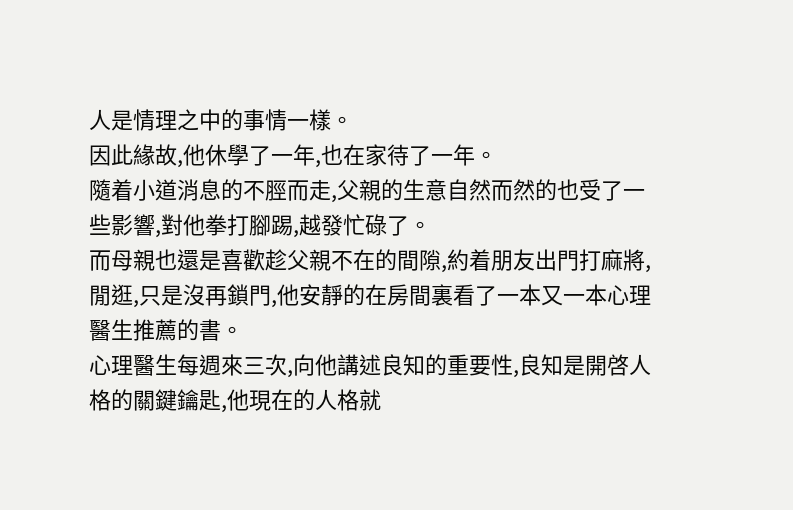人是情理之中的事情一樣。
因此緣故,他休學了一年,也在家待了一年。
隨着小道消息的不脛而走,父親的生意自然而然的也受了一些影響,對他拳打腳踢,越發忙碌了。
而母親也還是喜歡趁父親不在的間隙,約着朋友出門打麻將,閒逛,只是沒再鎖門,他安靜的在房間裏看了一本又一本心理醫生推薦的書。
心理醫生每週來三次,向他講述良知的重要性,良知是開啓人格的關鍵鑰匙,他現在的人格就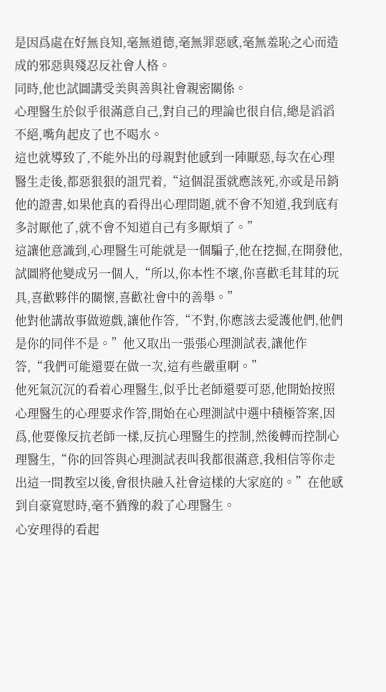是因爲處在好無良知,毫無道德,毫無罪惡感,毫無羞恥之心而造成的邪惡與殘忍反社會人格。
同時,他也試圖講受美與善與社會親密關係。
心理醫生於似乎很滿意自己,對自己的理論也很自信,總是滔滔不絕,嘴角起皮了也不喝水。
這也就導致了,不能外出的母親對他感到一陣厭惡,每次在心理醫生走後,都惡狠狠的詛咒着,“這個混蛋就應該死,亦或是吊銷他的證書,如果他真的看得出心理問題,就不會不知道,我到底有多討厭他了,就不會不知道自己有多厭煩了。”
這讓他意識到,心理醫生可能就是一個騙子,他在挖掘,在開發他,試圖將他變成另一個人,“所以,你本性不壞,你喜歡毛茸茸的玩具,喜歡夥伴的關懷,喜歡社會中的善舉。”
他對他講故事做遊戲,讓他作答,“不對,你應該去愛護他們,他們是你的同伴不是。”他又取出一張張心理測試表,讓他作答,“我們可能還要在做一次,這有些嚴重啊。”
他死氣沉沉的看着心理醫生,似乎比老師還要可惡,他開始按照心理醫生的心理要求作答,開始在心理測試中選中積極答案,因爲,他要像反抗老師一樣,反抗心理醫生的控制,然後轉而控制心理醫生,“你的回答與心理測試表叫我都很滿意,我相信等你走出這一間教室以後,會很快融入社會這樣的大家庭的。”在他感到自豪寬慰時,毫不猶豫的殺了心理醫生。
心安理得的看起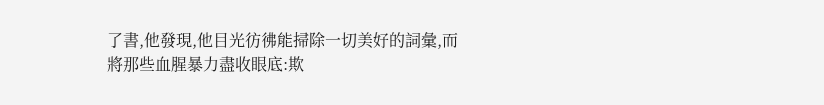了書,他發現,他目光彷彿能掃除一切美好的詞彙,而將那些血腥暴力盡收眼底:欺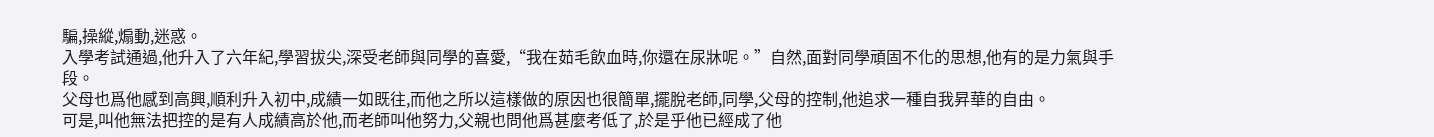騙,操縱,煽動,迷惑。
入學考試通過,他升入了六年紀,學習拔尖,深受老師與同學的喜愛,“我在茹毛飲血時,你還在尿牀呢。”自然,面對同學頑固不化的思想,他有的是力氣與手段。
父母也爲他感到高興,順利升入初中,成績一如既往,而他之所以這樣做的原因也很簡單,擺脫老師,同學,父母的控制,他追求一種自我昇華的自由。
可是,叫他無法把控的是有人成績高於他,而老師叫他努力,父親也問他爲甚麼考低了,於是乎他已經成了他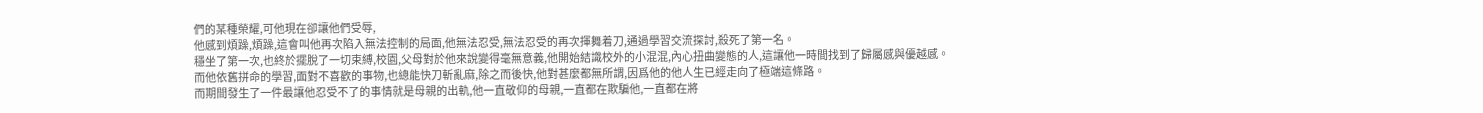們的某種榮耀,可他現在卻讓他們受辱,
他感到煩躁,煩躁,這會叫他再次陷入無法控制的局面,他無法忍受,無法忍受的再次揮舞着刀,通過學習交流探討,殺死了第一名。
穩坐了第一次,也終於擺脫了一切束縛,校園,父母對於他來說變得毫無意義,他開始結識校外的小混混,內心扭曲變態的人,這讓他一時間找到了歸屬感與優越感。
而他依舊拼命的學習,面對不喜歡的事物,也總能快刀斬亂麻,除之而後快,他對甚麼都無所謂,因爲他的他人生已經走向了極端這條路。
而期間發生了一件最讓他忍受不了的事情就是母親的出軌,他一直敬仰的母親,一直都在欺騙他,一直都在將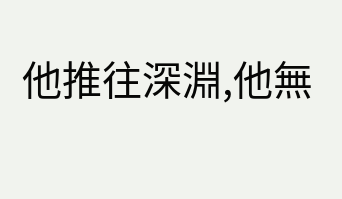他推往深淵,他無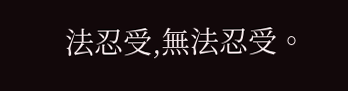法忍受,無法忍受。